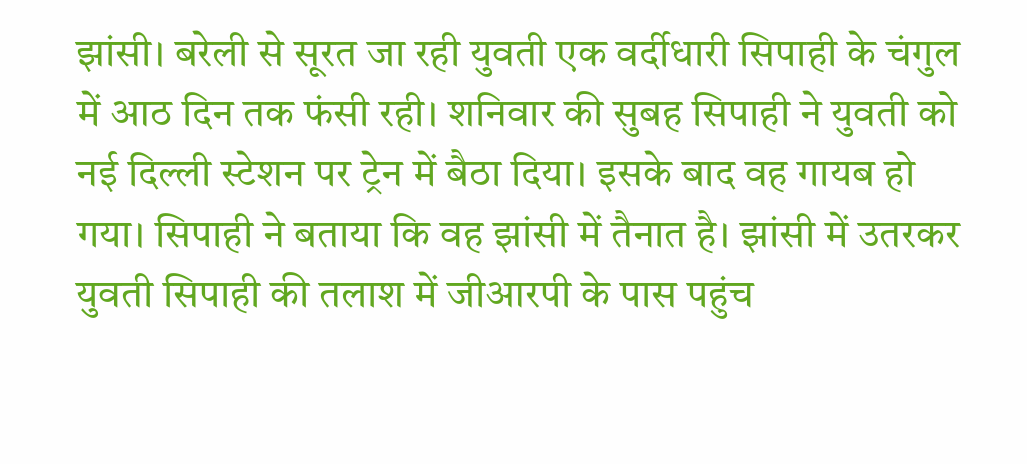झांसी। बरेली से सूरत जा रही युवती एक वर्दीधारी सिपाही के चंगुल में आठ दिन तक फंसी रही। शनिवार की सुबह सिपाही ने युवती को नई दिल्ली स्टेशन पर ट्रेन में बैठा दिया। इसके बाद वह गायब हो गया। सिपाही ने बताया कि वह झांसी में तैनात है। झांसी में उतरकर युवती सिपाही की तलाश में जीआरपी के पास पहुंच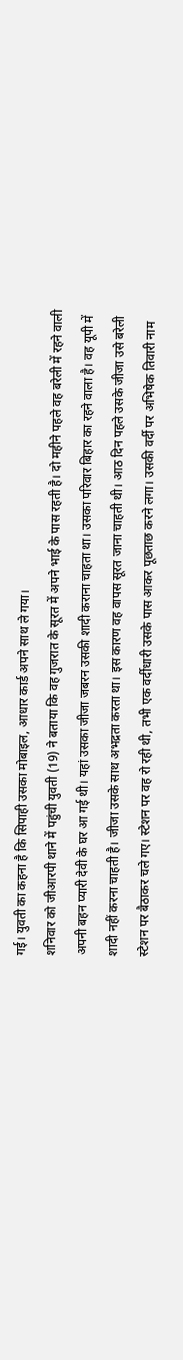गई। युवती का कहना है कि सिपाही उसका मोबाइल, आधार कार्ड अपने साथ ले गया।
शनिवार को जीआरपी थाने में पहुंची युवती (19) ने बताया कि वह गुजरात के सूरत में अपने भाई के पास रहती है। दो महीने पहले वह बरेली में रहने वाली अपनी बहन प्यारी देवी के घर आ गई थी। यहां उसका जीजा जबरन उसकी शादी कराना चाहता था। उसका परिवार बिहार का रहने वाला है। वह यूपी में शादी नहीं करना चाहती है। जीजा उसके साथ अभद्रता करता था। इस कारण वह वापस सूरत जाना चाहती थी। आठ दिन पहले उसके जीजा उसे बरेली स्टेशन पर बैठाकर चले गए। स्टेशन पर वह रो रही थी, तभी एक वर्दीधारी उसके पास आकर पूछताछ करने लगा। उसकी वर्दी पर अभिषेक तिवारी नाम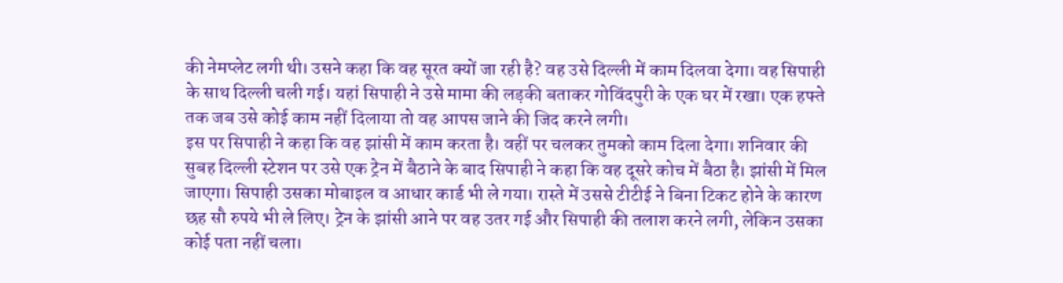की नेमप्लेट लगी थी। उसने कहा कि वह सूरत क्यों जा रही है? वह उसे दिल्ली में काम दिलवा देगा। वह सिपाही के साथ दिल्ली चली गई। यहां सिपाही ने उसे मामा की लड़की बताकर गोविंदपुरी के एक घर में रखा। एक हफ्ते तक जब उसे कोई काम नहीं दिलाया तो वह आपस जाने की जिद करने लगी।
इस पर सिपाही ने कहा कि वह झांसी में काम करता है। वहीं पर चलकर तुमको काम दिला देगा। शनिवार की सुबह दिल्ली स्टेशन पर उसे एक ट्रेन में बैठाने के बाद सिपाही ने कहा कि वह दूसरे कोच में बैठा है। झांसी में मिल जाएगा। सिपाही उसका मोबाइल व आधार कार्ड भी ले गया। रास्ते में उससे टीटीई ने बिना टिकट होने के कारण छह सौ रुपये भी ले लिए। ट्रेन के झांसी आने पर वह उतर गई और सिपाही की तलाश करने लगी, लेकिन उसका कोई पता नहीं चला।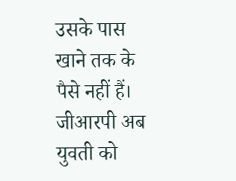उसके पास खाने तक के पैसे नहीं हैं। जीआरपी अब युवती को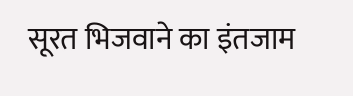सूरत भिजवाने का इंतजाम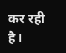कर रही है।